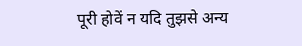पूरी होवें न यदि तुझसे अन्य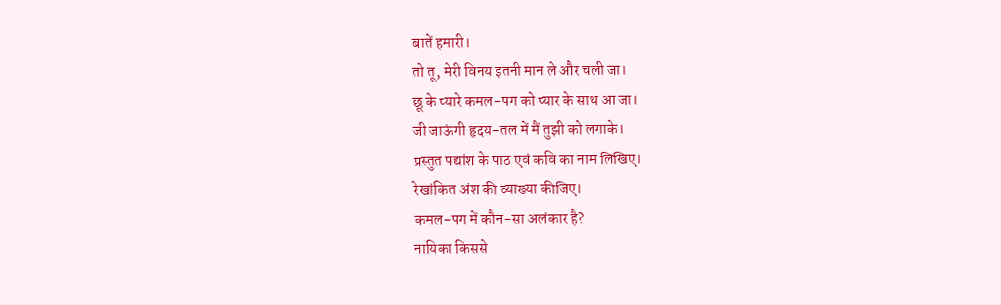बातें हमारी।
तो तू, मेरी विनय इतनी मान ले और चली जा।
छू के प्यारे कमल-पग को प्यार के साथ आ जा।
जी जाऊंगी हृदय-तल में मैं तुझी को लगाके।
प्रस्तुत पद्यांश के पाठ एवं कवि का नाम लिखिए।
रेखांकित अंश की व्याख्या कीजिए।
कमल-पग में कौन-सा अलंकार है?
नायिका किससे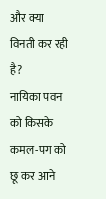और क्या विनती कर रही है?
नायिका पवन को किसके कमल-पग को छू कर आने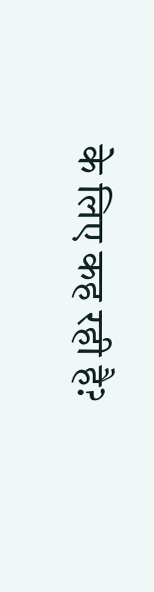के लिए कह रही है?